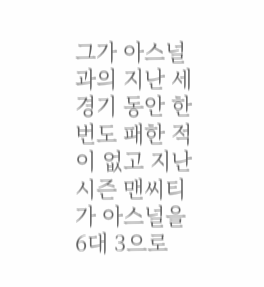그가 아스널과의 지난 세 경기 동안 한번도 패한 적이 없고 지난 시즌 맨씨티가 아스널을 6대 3으로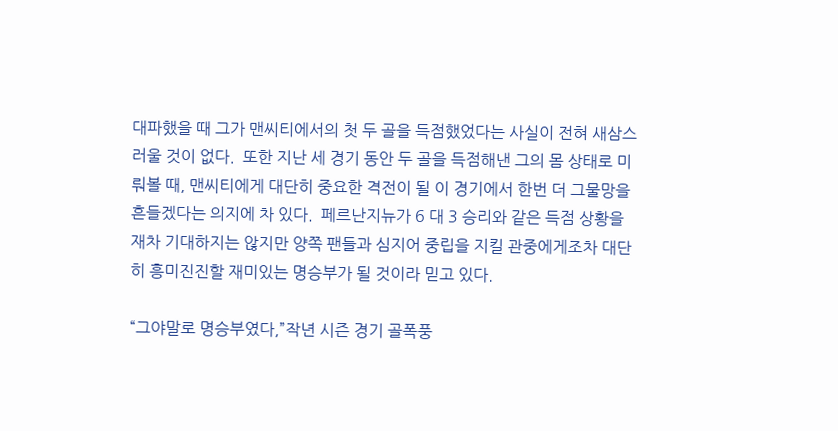대파했을 때 그가 맨씨티에서의 첫 두 골을 득점했었다는 사실이 전혀 새삼스러울 것이 없다.  또한 지난 세 경기 동안 두 골을 득점해낸 그의 몸 상태로 미뤄볼 때, 맨씨티에게 대단히 중요한 격전이 될 이 경기에서 한번 더 그물망을 흔들겠다는 의지에 차 있다.  페르난지뉴가 6 대 3 승리와 같은 득점 상황을 재차 기대하지는 않지만 양쪽 팬들과 심지어 중립을 지킬 관중에게조차 대단히 흥미진진할 재미있는 명승부가 될 것이라 믿고 있다.

“그야말로 명승부였다,”작년 시즌 경기 골폭풍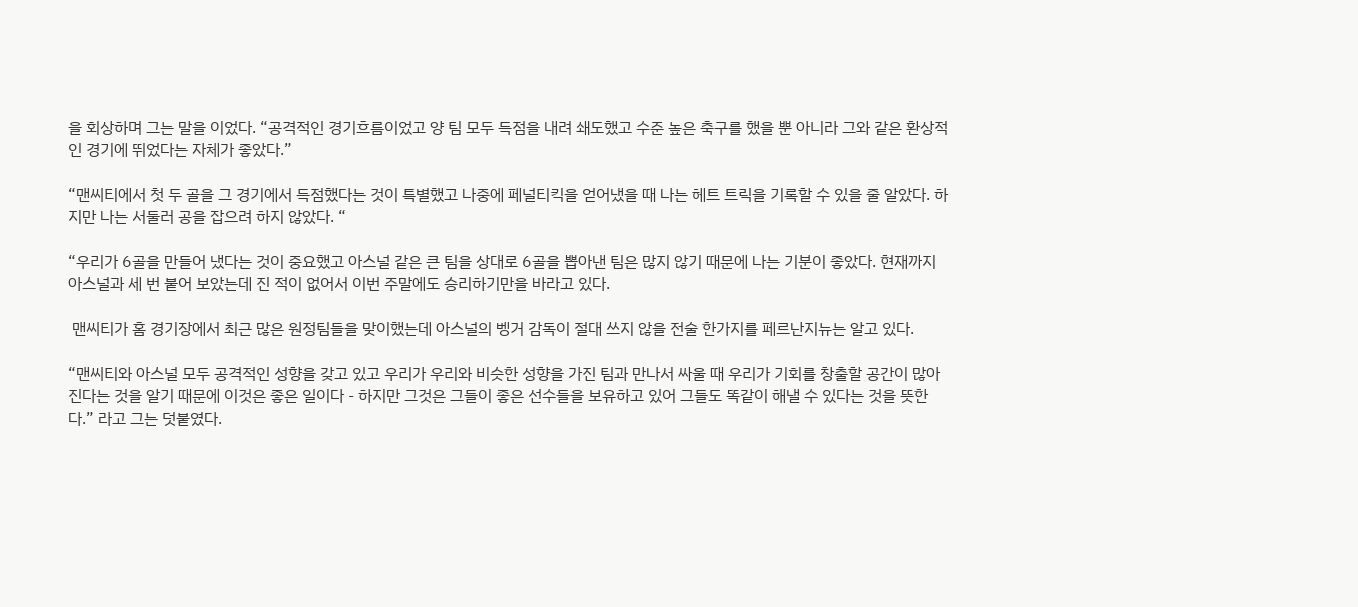을 회상하며 그는 말을 이었다. “공격적인 경기흐름이었고 양 팀 모두 득점을 내려 쇄도했고 수준 높은 축구를 했을 뿐 아니라 그와 같은 환상적인 경기에 뛰었다는 자체가 좋았다.”

“맨씨티에서 첫 두 골을 그 경기에서 득점했다는 것이 특별했고 나중에 페널티킥을 얻어냈을 때 나는 헤트 트릭을 기록할 수 있을 줄 알았다. 하지만 나는 서둘러 공을 잡으려 하지 않았다. “

“우리가 6골을 만들어 냈다는 것이 중요했고 아스널 같은 큰 팀을 상대로 6골을 뽑아낸 팀은 많지 않기 때문에 나는 기분이 좋았다. 현재까지 아스널과 세 번 붙어 보았는데 진 적이 없어서 이번 주말에도 승리하기만을 바라고 있다.

 맨씨티가 홈 경기장에서 최근 많은 원정팀들을 맞이했는데 아스널의 벵거 감독이 절대 쓰지 않을 전술 한가지를 페르난지뉴는 알고 있다.

“맨씨티와 아스널 모두 공격적인 성향을 갖고 있고 우리가 우리와 비슷한 성향을 가진 팀과 만나서 싸울 때 우리가 기회를 창출할 공간이 많아진다는 것을 알기 때문에 이것은 좋은 일이다 - 하지만 그것은 그들이 좋은 선수들을 보유하고 있어 그들도 똑같이 해낼 수 있다는 것을 뜻한다.” 라고 그는 덧붙였다.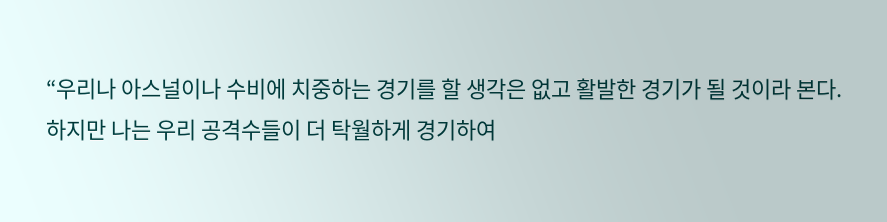“우리나 아스널이나 수비에 치중하는 경기를 할 생각은 없고 활발한 경기가 될 것이라 본다. 하지만 나는 우리 공격수들이 더 탁월하게 경기하여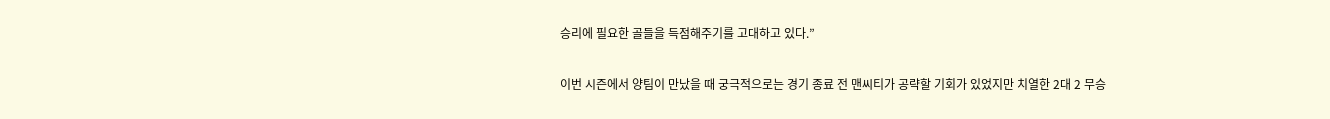승리에 필요한 골들을 득점해주기를 고대하고 있다.”

이번 시즌에서 양팀이 만났을 때 궁극적으로는 경기 종료 전 맨씨티가 공략할 기회가 있었지만 치열한 2대 2 무승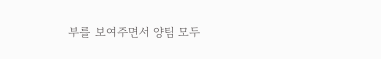부를 보여주면서 양팀 모두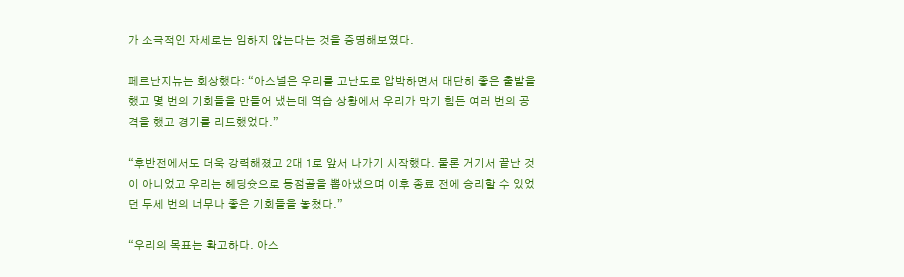가 소극적인 자세로는 임하지 않는다는 것을 증명해보였다.

페르난지뉴는 회상했다: “아스널은 우리를 고난도로 압박하면서 대단히 좋은 출발을 했고 몇 번의 기회들을 만들어 냈는데 역습 상황에서 우리가 막기 힘든 여러 번의 공격을 했고 경기를 리드했었다.”

“후반전에서도 더욱 강력해졌고 2대 1로 앞서 나가기 시작했다. 물론 거기서 끝난 것이 아니었고 우리는 헤딩슛으로 동점골을 뽑아냈으며 이후 종료 전에 승리할 수 있었던 두세 번의 너무나 좋은 기회들을 놓쳤다.”

“우리의 목표는 확고하다. 아스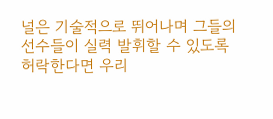널은 기술적으로 뛰어나며 그들의 선수들이 실력 발휘할 수 있도록 허락한다면 우리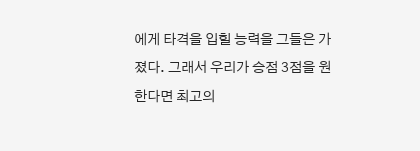에게 타격을 입힐 능력을 그들은 가졌다. 그래서 우리가 승점 3점을 원한다면 최고의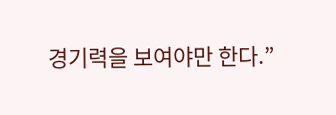경기력을 보여야만 한다.”